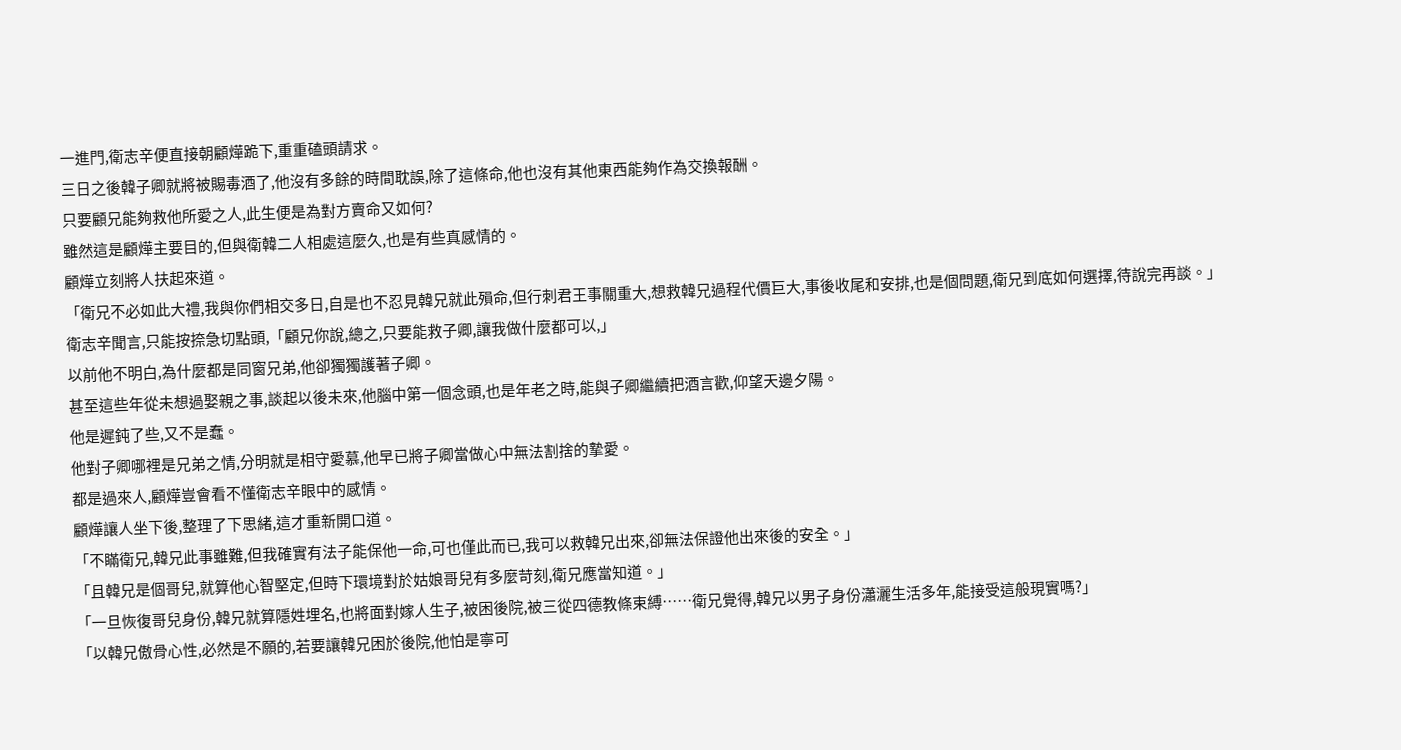一進門,衛志辛便直接朝顧燁跪下,重重磕頭請求。
三日之後韓子卿就將被賜毒酒了,他沒有多餘的時間耽誤,除了這條命,他也沒有其他東西能夠作為交換報酬。
只要顧兄能夠救他所愛之人,此生便是為對方賣命又如何?
雖然這是顧燁主要目的,但與衛韓二人相處這麼久,也是有些真感情的。
顧燁立刻將人扶起來道。
「衛兄不必如此大禮,我與你們相交多日,自是也不忍見韓兄就此殞命,但行刺君王事關重大,想救韓兄過程代價巨大,事後收尾和安排,也是個問題,衛兄到底如何選擇,待說完再談。」
衛志辛聞言,只能按捺急切點頭,「顧兄你說,總之,只要能救子卿,讓我做什麼都可以,」
以前他不明白,為什麼都是同窗兄弟,他卻獨獨護著子卿。
甚至這些年從未想過娶親之事,談起以後未來,他腦中第一個念頭,也是年老之時,能與子卿繼續把酒言歡,仰望天邊夕陽。
他是遲鈍了些,又不是蠢。
他對子卿哪裡是兄弟之情,分明就是相守愛慕,他早已將子卿當做心中無法割捨的摯愛。
都是過來人,顧燁豈會看不懂衛志辛眼中的感情。
顧燁讓人坐下後,整理了下思緒,這才重新開口道。
「不瞞衛兄,韓兄此事雖難,但我確實有法子能保他一命,可也僅此而已,我可以救韓兄出來,卻無法保證他出來後的安全。」
「且韓兄是個哥兒,就算他心智堅定,但時下環境對於姑娘哥兒有多麼苛刻,衛兄應當知道。」
「一旦恢復哥兒身份,韓兄就算隱姓埋名,也將面對嫁人生子,被困後院,被三從四德教條束縛……衛兄覺得,韓兄以男子身份瀟灑生活多年,能接受這般現實嗎?」
「以韓兄傲骨心性,必然是不願的,若要讓韓兄困於後院,他怕是寧可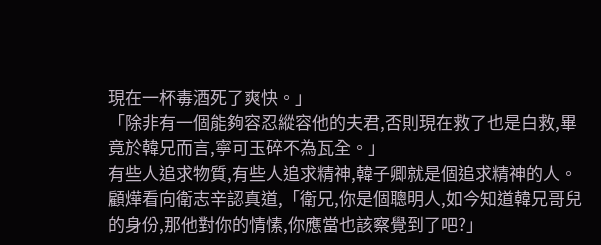現在一杯毒酒死了爽快。」
「除非有一個能夠容忍縱容他的夫君,否則現在救了也是白救,畢竟於韓兄而言,寧可玉碎不為瓦全。」
有些人追求物質,有些人追求精神,韓子卿就是個追求精神的人。
顧燁看向衛志辛認真道,「衛兄,你是個聰明人,如今知道韓兄哥兒的身份,那他對你的情愫,你應當也該察覺到了吧?」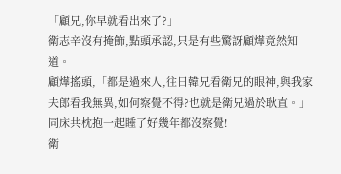「顧兄,你早就看出來了?」
衛志辛沒有掩飾,點頭承認,只是有些驚訝顧燁竟然知道。
顧燁搖頭,「都是過來人,往日韓兄看衛兄的眼神,與我家夫郎看我無異,如何察覺不得?也就是衛兄過於耿直。」
同床共枕抱一起睡了好幾年都沒察覺!
衛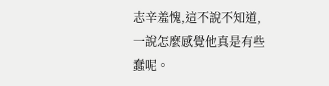志辛羞愧,這不說不知道,一說怎麼感覺他真是有些蠢呢。